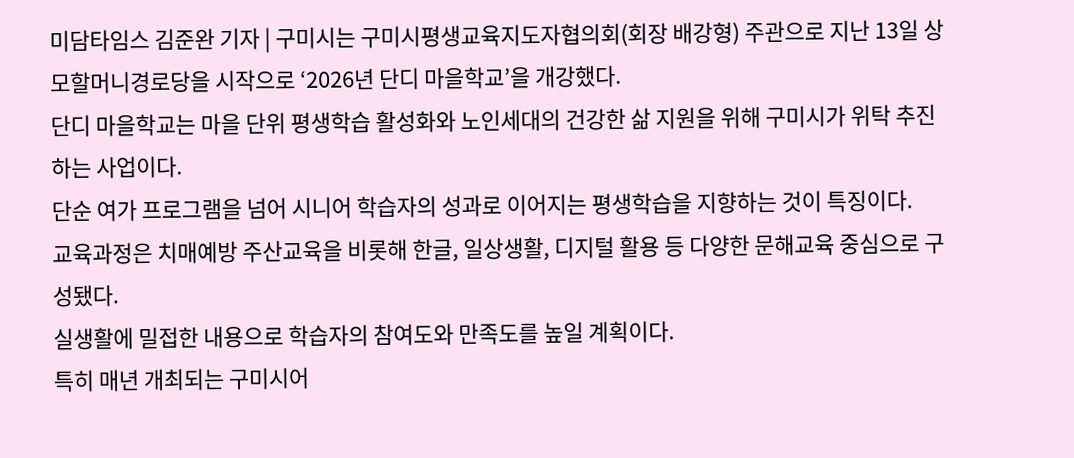미담타임스 김준완 기자 | 구미시는 구미시평생교육지도자협의회(회장 배강형) 주관으로 지난 13일 상모할머니경로당을 시작으로 ‘2026년 단디 마을학교’을 개강했다.
단디 마을학교는 마을 단위 평생학습 활성화와 노인세대의 건강한 삶 지원을 위해 구미시가 위탁 추진하는 사업이다.
단순 여가 프로그램을 넘어 시니어 학습자의 성과로 이어지는 평생학습을 지향하는 것이 특징이다.
교육과정은 치매예방 주산교육을 비롯해 한글, 일상생활, 디지털 활용 등 다양한 문해교육 중심으로 구성됐다.
실생활에 밀접한 내용으로 학습자의 참여도와 만족도를 높일 계획이다.
특히 매년 개최되는 구미시어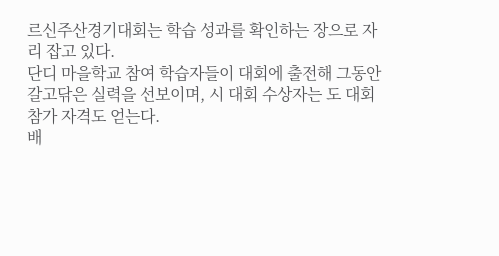르신주산경기대회는 학습 성과를 확인하는 장으로 자리 잡고 있다.
단디 마을학교 참여 학습자들이 대회에 출전해 그동안 갈고닦은 실력을 선보이며, 시 대회 수상자는 도 대회 참가 자격도 얻는다.
배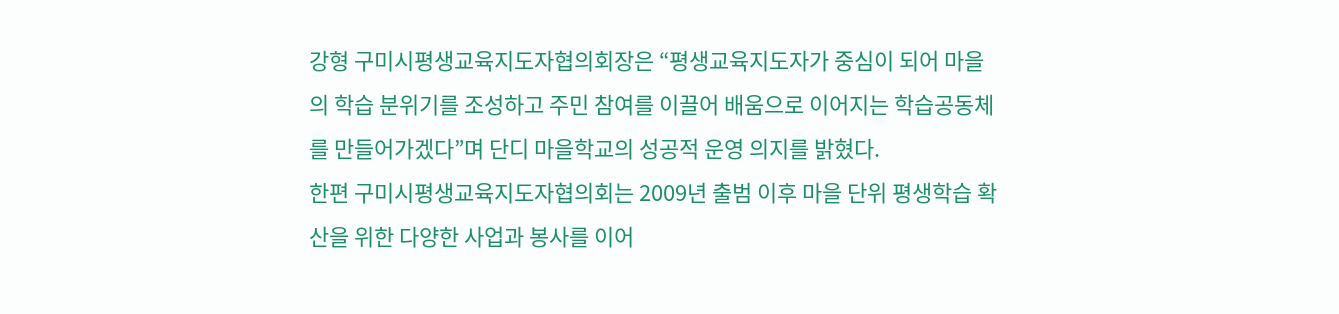강형 구미시평생교육지도자협의회장은 “평생교육지도자가 중심이 되어 마을의 학습 분위기를 조성하고 주민 참여를 이끌어 배움으로 이어지는 학습공동체를 만들어가겠다”며 단디 마을학교의 성공적 운영 의지를 밝혔다.
한편 구미시평생교육지도자협의회는 2009년 출범 이후 마을 단위 평생학습 확산을 위한 다양한 사업과 봉사를 이어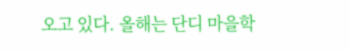오고 있다. 올해는 단디 마을학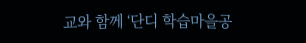교와 함께 ‘단디 학습마을공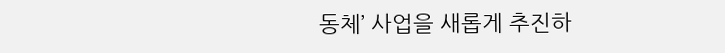동체’ 사업을 새롭게 추진하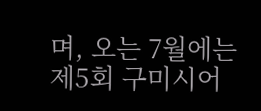며, 오는 7월에는 제5회 구미시어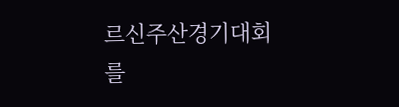르신주산경기대회를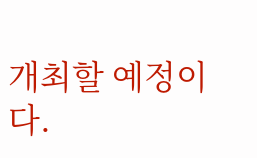개최할 예정이다.